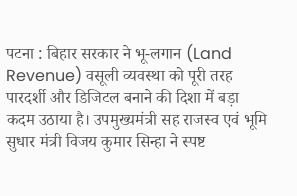पटना : बिहार सरकार ने भू-लगान (Land Revenue) वसूली व्यवस्था को पूरी तरह पारदर्शी और डिजिटल बनाने की दिशा में बड़ा कदम उठाया है। उपमुख्यमंत्री सह राजस्व एवं भूमि सुधार मंत्री विजय कुमार सिन्हा ने स्पष्ट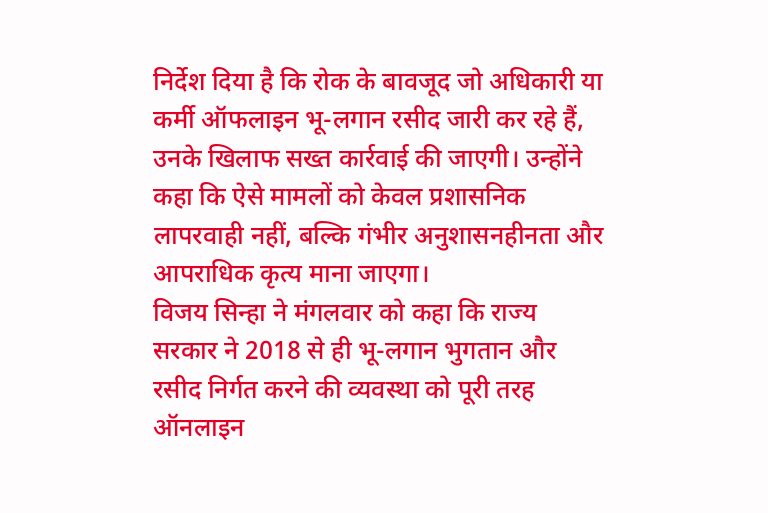निर्देश दिया है कि रोक के बावजूद जो अधिकारी या कर्मी ऑफलाइन भू-लगान रसीद जारी कर रहे हैं, उनके खिलाफ सख्त कार्रवाई की जाएगी। उन्होंने कहा कि ऐसे मामलों को केवल प्रशासनिक लापरवाही नहीं, बल्कि गंभीर अनुशासनहीनता और आपराधिक कृत्य माना जाएगा।
विजय सिन्हा ने मंगलवार को कहा कि राज्य सरकार ने 2018 से ही भू-लगान भुगतान और रसीद निर्गत करने की व्यवस्था को पूरी तरह ऑनलाइन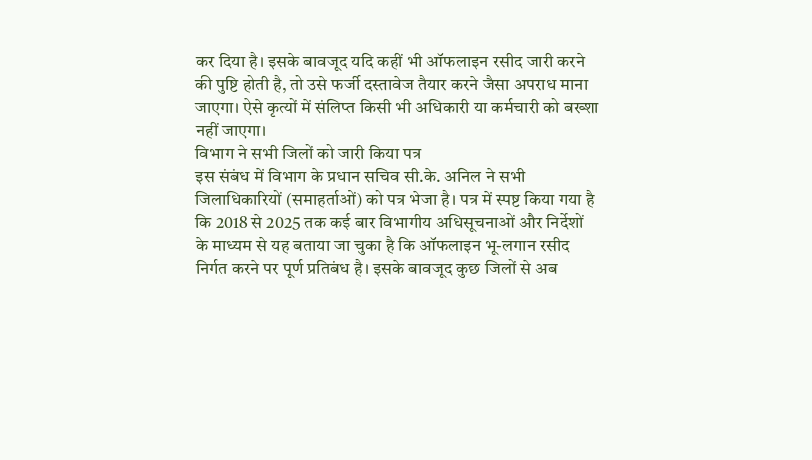कर दिया है। इसके बावजूद यदि कहीं भी ऑफलाइन रसीद जारी करने की पुष्टि होती है, तो उसे फर्जी दस्तावेज तैयार करने जैसा अपराध माना जाएगा। ऐसे कृत्यों में संलिप्त किसी भी अधिकारी या कर्मचारी को बख्शा नहीं जाएगा।
विभाग ने सभी जिलों को जारी किया पत्र
इस संबंध में विभाग के प्रधान सचिव सी.के. अनिल ने सभी जिलाधिकारियों (समाहर्ताओं) को पत्र भेजा है। पत्र में स्पष्ट किया गया है कि 2018 से 2025 तक कई बार विभागीय अधिसूचनाओं और निर्देशों के माध्यम से यह बताया जा चुका है कि ऑफलाइन भू-लगान रसीद निर्गत करने पर पूर्ण प्रतिबंध है। इसके बावजूद कुछ जिलों से अब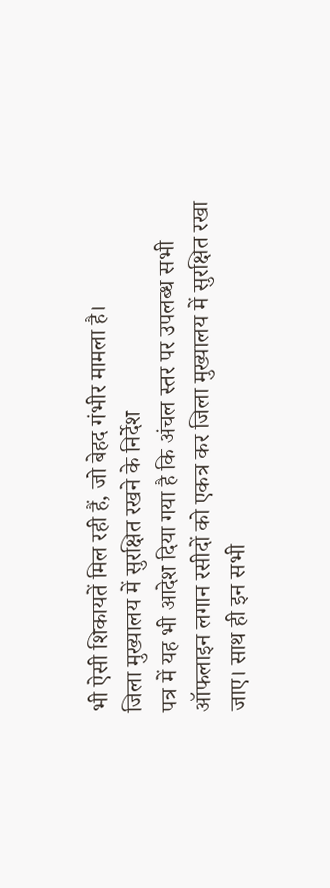भी ऐसी शिकायतें मिल रही हैं, जो बेहद गंभीर मामला है।
जिला मुख्यालय में सुरक्षित रखने के निर्देश
पत्र में यह भी आदेश दिया गया है कि अंचल स्तर पर उपलब्ध सभी ऑफलाइन लगान रसीदों को एकत्र कर जिला मुख्यालय में सुरक्षित रखा जाए। साथ ही इन सभी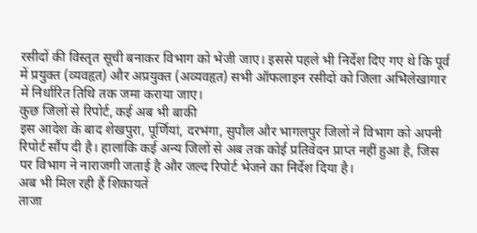रसीदों की विस्तृत सूची बनाकर विभाग को भेजी जाए। इससे पहले भी निर्देश दिए गए थे कि पूर्व में प्रयुक्त (व्यवहृत) और अप्रयुक्त (अव्यवहृत) सभी ऑफलाइन रसीदों को जिला अभिलेखागार में निर्धारित तिथि तक जमा कराया जाए।
कुछ जिलों से रिपोर्ट, कई अब भी बाकी
इस आदेश के बाद शेखपुरा, पूर्णियां, दरभंगा, सुपौल और भागलपुर जिलों ने विभाग को अपनी रिपोर्ट सौंप दी है। हालांकि कई अन्य जिलों से अब तक कोई प्रतिवेदन प्राप्त नहीं हुआ है, जिस पर विभाग ने नाराजगी जताई है और जल्द रिपोर्ट भेजने का निर्देश दिया है।
अब भी मिल रही हैं शिकायतें
ताजा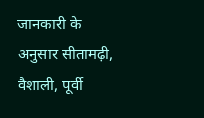जानकारी के अनुसार सीतामढ़ी, वैशाली, पूर्वी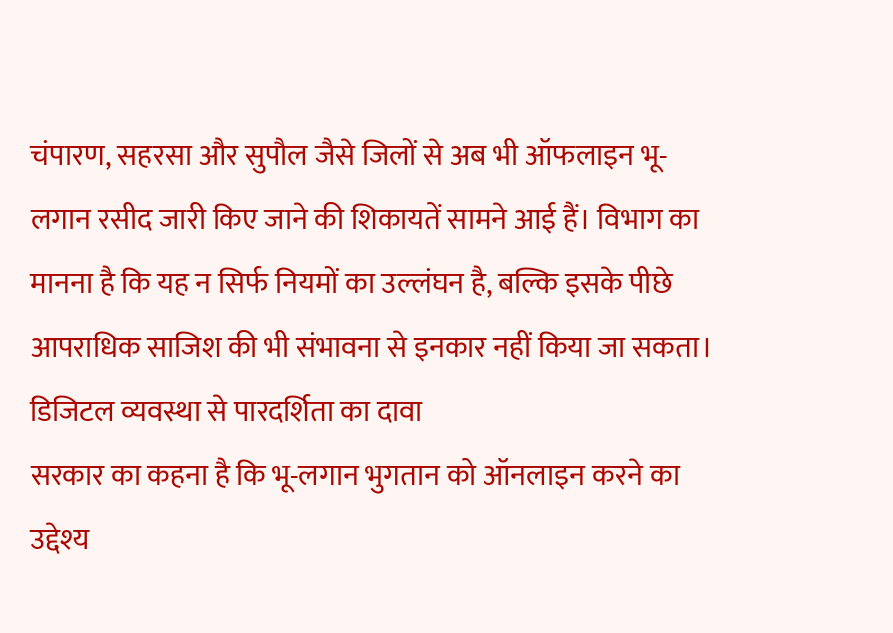चंपारण, सहरसा और सुपौल जैसे जिलों से अब भी ऑफलाइन भू-लगान रसीद जारी किए जाने की शिकायतें सामने आई हैं। विभाग का मानना है कि यह न सिर्फ नियमों का उल्लंघन है, बल्कि इसके पीछे आपराधिक साजिश की भी संभावना से इनकार नहीं किया जा सकता।
डिजिटल व्यवस्था से पारदर्शिता का दावा
सरकार का कहना है कि भू-लगान भुगतान को ऑनलाइन करने का उद्देश्य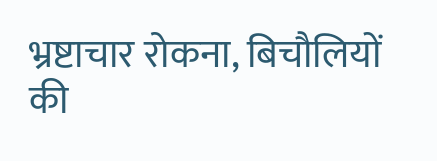भ्रष्टाचार रोकना, बिचौलियों की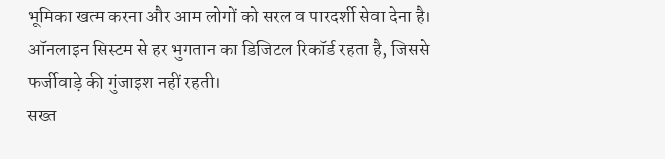भूमिका खत्म करना और आम लोगों को सरल व पारदर्शी सेवा देना है। ऑनलाइन सिस्टम से हर भुगतान का डिजिटल रिकॉर्ड रहता है, जिससे फर्जीवाड़े की गुंजाइश नहीं रहती।
सख्त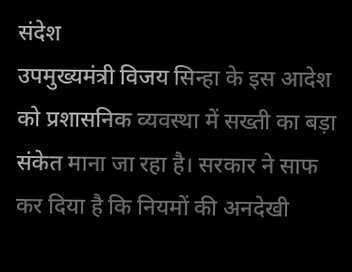संदेश
उपमुख्यमंत्री विजय सिन्हा के इस आदेश को प्रशासनिक व्यवस्था में सख्ती का बड़ा संकेत माना जा रहा है। सरकार ने साफ कर दिया है कि नियमों की अनदेखी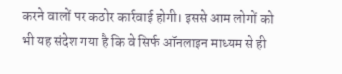करने वालों पर कठोर कार्रवाई होगी। इससे आम लोगों को भी यह संदेश गया है कि वे सिर्फ ऑनलाइन माध्यम से ही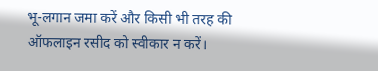भू-लगान जमा करें और किसी भी तरह की ऑफलाइन रसीद को स्वीकार न करें।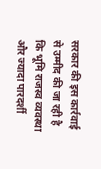सरकार की इस कार्रवाई से उम्मीद की जा रही है कि भूमि राजस्व व्यवस्था और ज्यादा पारदर्शी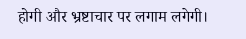होगी और भ्रष्टाचार पर लगाम लगेगी।